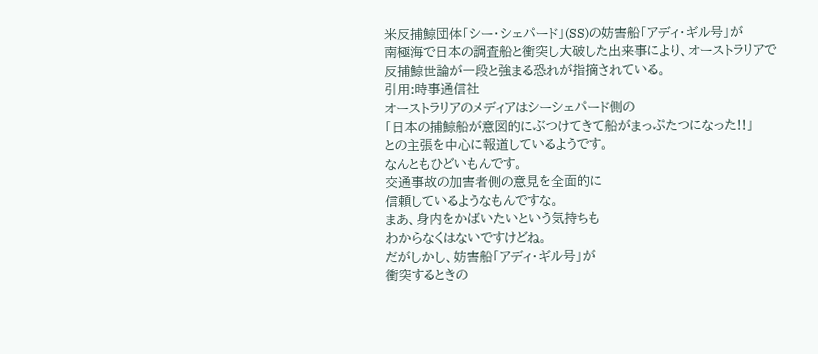米反捕鯨団体「シー・シェパード」(SS)の妨害船「アディ・ギル号」が
南極海で日本の調査船と衝突し大破した出来事により、オーストラリアで
反捕鯨世論が一段と強まる恐れが指摘されている。
引用:時事通信社
オーストラリアのメディアはシーシェパード側の
「日本の捕鯨船が意図的にぶつけてきて船がまっぷたつになった!!」
との主張を中心に報道しているようです。
なんともひどいもんです。
交通事故の加害者側の意見を全面的に
信頼しているようなもんですな。
まあ、身内をかばいたいという気持ちも
わからなくはないですけどね。
だがしかし、妨害船「アディ・ギル号」が
衝突するときの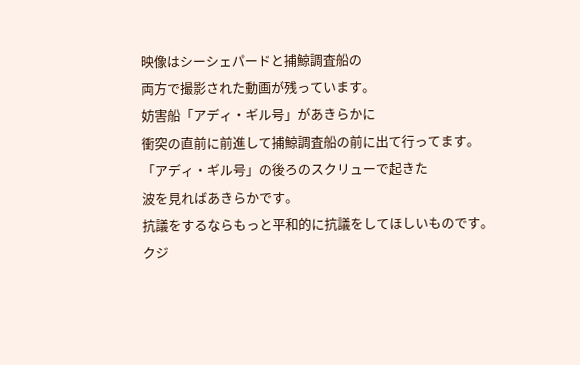映像はシーシェパードと捕鯨調査船の
両方で撮影された動画が残っています。
妨害船「アディ・ギル号」があきらかに
衝突の直前に前進して捕鯨調査船の前に出て行ってます。
「アディ・ギル号」の後ろのスクリューで起きた
波を見ればあきらかです。
抗議をするならもっと平和的に抗議をしてほしいものです。
クジ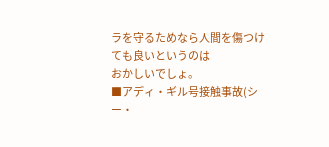ラを守るためなら人間を傷つけても良いというのは
おかしいでしょ。
■アディ・ギル号接触事故(シー・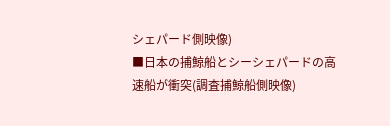シェパード側映像)
■日本の捕鯨船とシーシェパードの高速船が衝突(調査捕鯨船側映像)